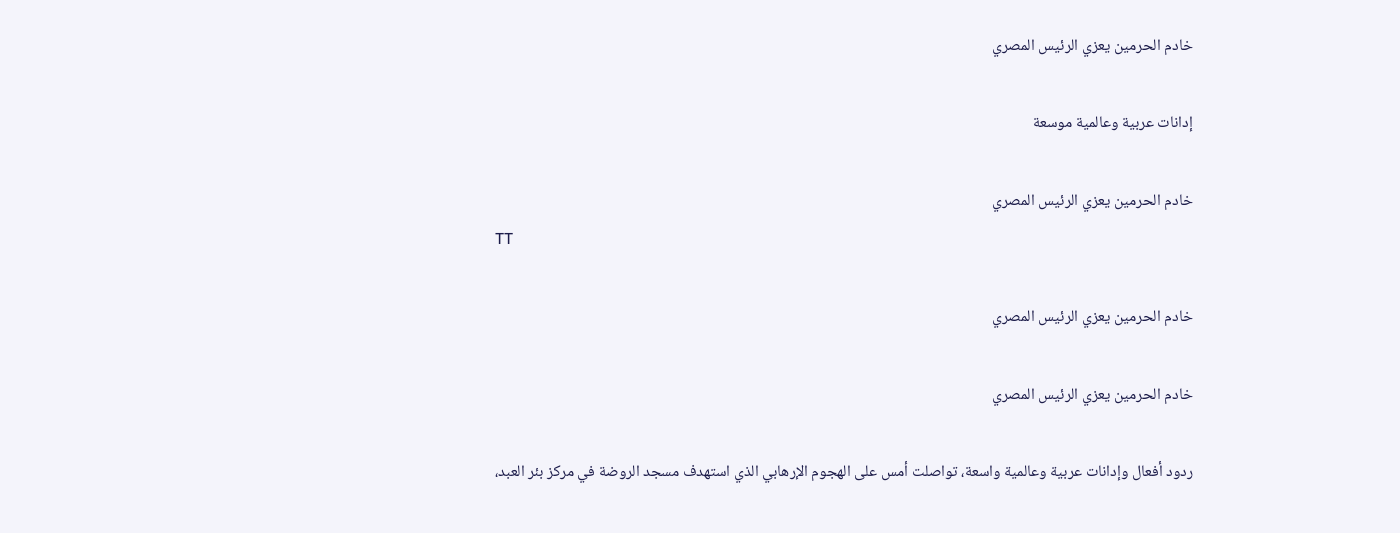خادم الحرمين يعزي الرئيس المصري

إدانات عربية وعالمية موسعة

خادم الحرمين يعزي الرئيس المصري
TT

خادم الحرمين يعزي الرئيس المصري

خادم الحرمين يعزي الرئيس المصري

ردود أفعال وإدانات عربية وعالمية واسعة، تواصلت أمس على الهجوم الإرهابي الذي استهدف مسجد الروضة في مركز بئر العبد،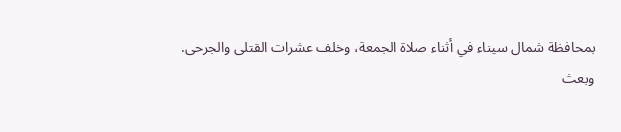بمحافظة شمال سيناء في أثناء صلاة الجمعة، وخلف عشرات القتلى والجرحى.
وبعث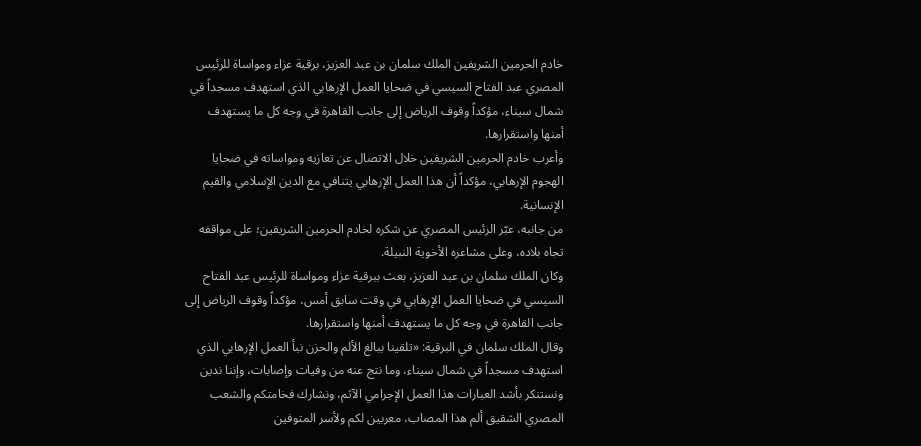خادم الحرمين الشريفين الملك سلمان بن عبد العزيز، برقية عزاء ومواساة للرئيس المصري عبد الفتاح السيسي في ضحايا العمل الإرهابي الذي استهدف مسجداً في شمال سيناء، مؤكداً وقوف الرياض إلى جانب القاهرة في وجه كل ما يستهدف أمنها واستقرارها.
وأعرب خادم الحرمين الشريفين خلال الاتصال عن تعازيه ومواساته في ضحايا الهجوم الإرهابي، مؤكداً أن هذا العمل الإرهابي يتنافي مع الدين الإسلامي والقيم الإنسانية.
من جانبه، عبّر الرئيس المصري عن شكره لخادم الحرمين الشريفين؛ على مواقفه تجاه بلاده، وعلى مشاعره الأخوية النبيلة.
وكان الملك سلمان بن عبد العزيز، بعث ببرقية عزاء ومواساة للرئيس عبد الفتاح السيسي في ضحايا العمل الإرهابي في وقت سابق أمس، مؤكداً وقوف الرياض إلى جانب القاهرة في وجه كل ما يستهدف أمنها واستقرارها.
وقال الملك سلمان في البرقية: «تلقينا ببالغ الألم والحزن نبأ العمل الإرهابي الذي استهدف مسجداً في شمال سيناء، وما نتج عنه من وفيات وإصابات، وإننا ندين ونستنكر بأشد العبارات هذا العمل الإجرامي الآثم، ونشارك فخامتكم والشعب المصري الشقيق ألم هذا المصاب، معربين لكم ولأسر المتوفين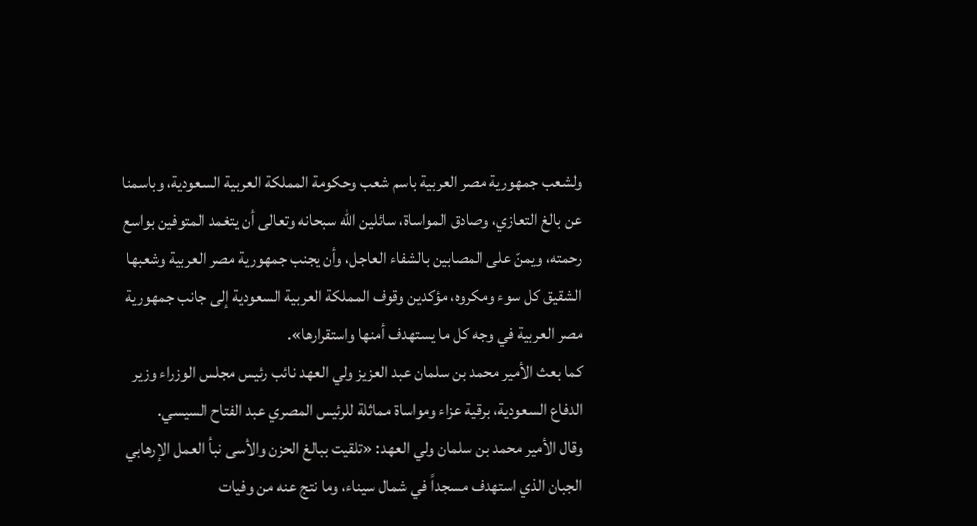ولشعب جمهورية مصر العربية باسم شعب وحكومة المملكة العربية السعودية، وباسمنا عن بالغ التعازي، وصادق المواساة، سائلين الله سبحانه وتعالى أن يتغمد المتوفين بواسع رحمته، ويمنّ على المصابين بالشفاء العاجل، وأن يجنب جمهورية مصر العربية وشعبها الشقيق كل سوء ومكروه، مؤكدين وقوف المملكة العربية السعودية إلى جانب جمهورية مصر العربية في وجه كل ما يستهدف أمنها واستقرارها».
كما بعث الأمير محمد بن سلمان عبد العزيز ولي العهد نائب رئيس مجلس الوزراء وزير الدفاع السعودية، برقية عزاء ومواساة مماثلة للرئيس المصري عبد الفتاح السيسي.
وقال الأمير محمد بن سلمان ولي العهد: «تلقيت ببالغ الحزن والأسى نبأ العمل الإرهابي الجبان الذي استهدف مسجداً في شمال سيناء، وما نتج عنه من وفيات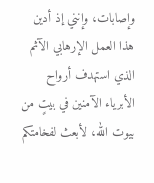وإصابات، وإنني إذ أدين هذا العمل الإرهابي الآثم الذي استهدف أرواح الأبرياء الآمنين في بيتٍ من بيوت الله، لأبعث لفخامتكم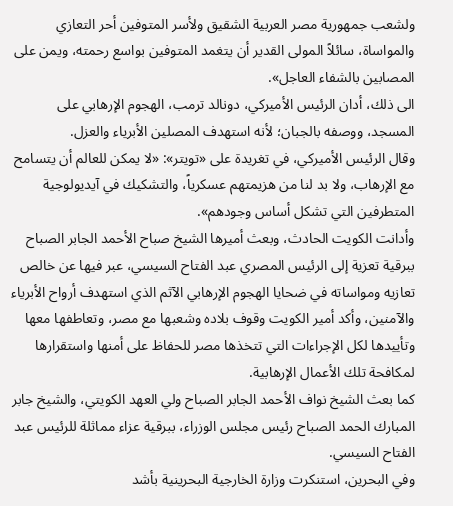ولشعب جمهورية مصر العربية الشقيق ولأسر المتوفين أحر التعازي والمواساة، سائلاً المولى القدير أن يتغمد المتوفين بواسع رحمته، ويمن على المصابين بالشفاء العاجل».
الى ذلك، أدان الرئيس الأميركي، دونالد ترمب، الهجوم الإرهابي على المسجد، ووصفه بالجبان؛ لأنه استهدف المصلين الأبرياء والعزل.
وقال الرئيس الأميركي، في تغريدة على «تويتر»: «لا يمكن للعالم أن يتسامح مع الإرهاب، ولا بد لنا من هزيمتهم عسكرياً، والتشكيك في آيديولوجية المتطرفين التي تشكل أساس وجودهم».
وأدانت الكويت الحادث، وبعث أميرها الشيخ صباح الأحمد الجابر الصباح ببرقية تعزية إلى الرئيس المصري عبد الفتاح السيسي، عبر فيها عن خالص تعازيه ومواساته في ضحايا الهجوم الإرهابي الآثم الذي استهدف أرواح الأبرياء والآمنين، وأكد أمير الكويت وقوف بلاده وشعبها مع مصر، وتعاطفها معها وتأييدها لكل الإجراءات التي تتخذها مصر للحفاظ على أمنها واستقرارها لمكافحة تلك الأعمال الإرهابية.
كما بعث الشيخ نواف الأحمد الجابر الصباح ولي العهد الكويتي، والشيخ جابر المبارك الحمد الصباح رئيس مجلس الوزراء، ببرقية عزاء مماثلة للرئيس عبد الفتاح السيسي.
وفي البحرين، استنكرت وزارة الخارجية البحرينية بأشد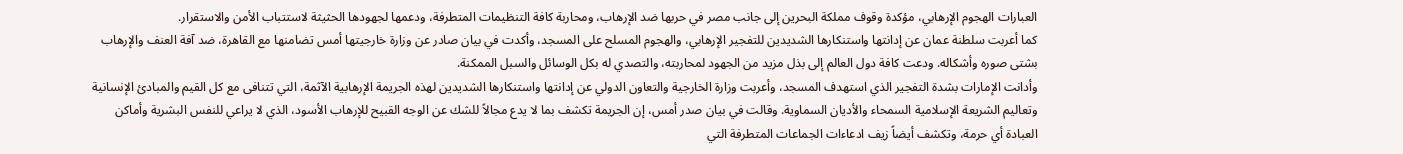العبارات الهجوم الإرهابي، مؤكدة وقوف مملكة البحرين إلى جانب مصر في حربها ضد الإرهاب، ومحاربة كافة التنظيمات المتطرفة، ودعمها لجهودها الحثيثة لاستتباب الأمن والاستقرار.
كما أعربت سلطنة عمان عن إدانتها واستنكارها الشديدين للتفجير الإرهابي، والهجوم المسلح على المسجد، وأكدت في بيان صادر عن وزارة خارجيتها أمس تضامنها مع القاهرة، ضد آفة العنف والإرهاب بشتى صوره وأشكاله. ودعت كافة دول العالم إلى بذل مزيد من الجهود لمحاربته، والتصدي له بكل الوسائل والسبل الممكنة.
وأدانت الإمارات بشدة التفجير الذي استهدف المسجد، وأعربت وزارة الخارجية والتعاون الدولي عن إدانتها واستنكارها الشديدين لهذه الجريمة الإرهابية الآثمة، التي تتنافى مع كل القيم والمبادئ الإنسانية وتعاليم الشريعة الإسلامية السمحاء والأديان السماوية. وقالت في بيان صدر أمس، إن الجريمة تكشف بما لا يدع مجالاً للشك عن الوجه القبيح للإرهاب الأسود، الذي لا يراعي للنفس البشرية وأماكن العبادة أي حرمة، وتكشف أيضاً زيف ادعاءات الجماعات المتطرفة التي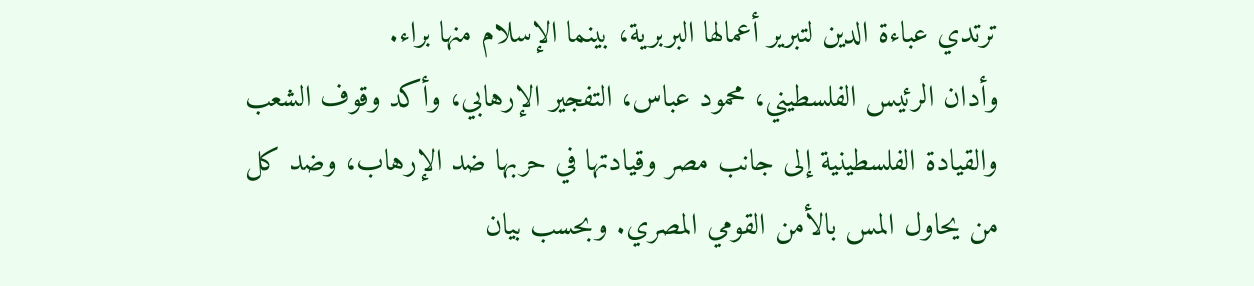ترتدي عباءة الدين لتبرير أعمالها البربرية، بينما الإسلام منها براء.
وأدان الرئيس الفلسطيني، محمود عباس، التفجير الإرهابي، وأكد وقوف الشعب والقيادة الفلسطينية إلى جانب مصر وقيادتها في حربها ضد الإرهاب، وضد كل من يحاول المس بالأمن القومي المصري. وبحسب بيان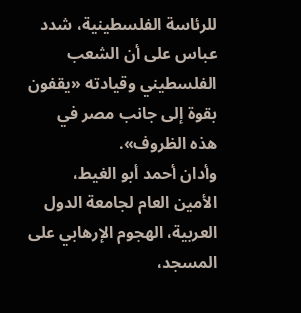للرئاسة الفلسطينية، شدد عباس على أن الشعب الفلسطيني وقيادته «يقفون بقوة إلى جانب مصر في هذه الظروف».
وأدان أحمد أبو الغيط، الأمين العام لجامعة الدول العربية، الهجوم الإرهابي على المسجد،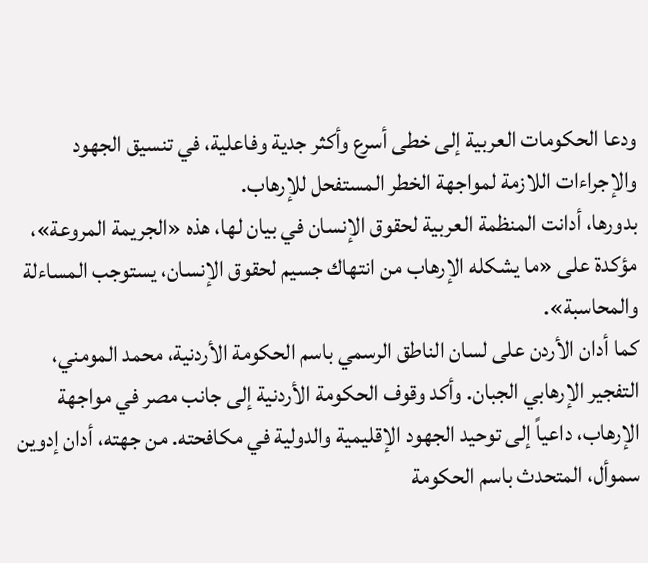ودعا الحكومات العربية إلى خطى أسرع وأكثر جدية وفاعلية، في تنسيق الجهود والإجراءات اللازمة لمواجهة الخطر المستفحل للإرهاب.
بدورها، أدانت المنظمة العربية لحقوق الإنسان في بيان لها، هذه «الجريمة المروعة»، مؤكدة على «ما يشكله الإرهاب من انتهاك جسيم لحقوق الإنسان، يستوجب المساءلة والمحاسبة».
كما أدان الأردن على لسان الناطق الرسمي باسم الحكومة الأردنية، محمد المومني، التفجير الإرهابي الجبان. وأكد وقوف الحكومة الأردنية إلى جانب مصر في مواجهة الإرهاب، داعياً إلى توحيد الجهود الإقليمية والدولية في مكافحته. من جهته، أدان إدوين سموأل، المتحدث باسم الحكومة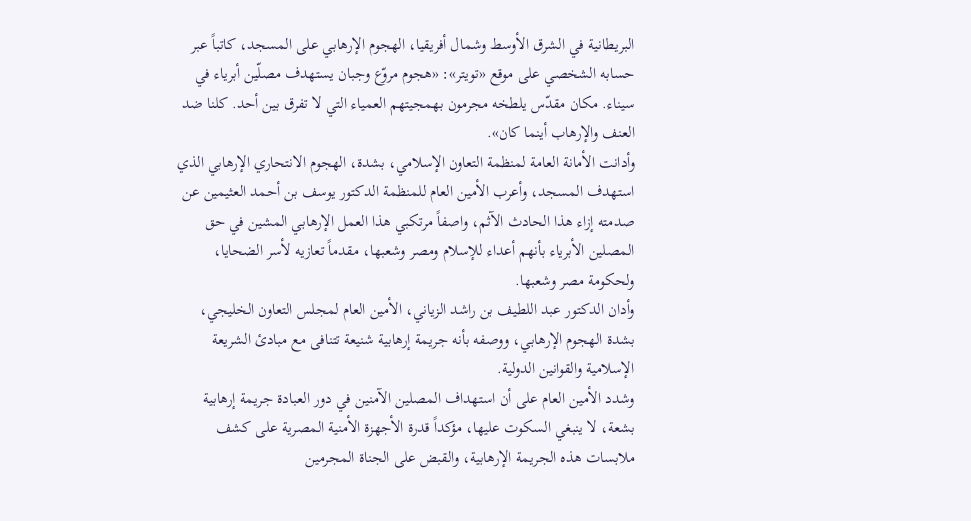البريطانية في الشرق الأوسط وشمال أفريقيا، الهجوم الإرهابي على المسجد، كاتباً عبر حسابه الشخصي على موقع «تويتر»: «هجوم مروّع وجبان يستهدف مصلّين أبرياء في سيناء. مكان مقدّس يلطخه مجرمون بهمجيتهم العمياء التي لا تفرق بين أحد. كلنا ضد العنف والإرهاب أينما كان».
وأدانت الأمانة العامة لمنظمة التعاون الإسلامي، بشدة، الهجوم الانتحاري الإرهابي الذي استهدف المسجد، وأعرب الأمين العام للمنظمة الدكتور يوسف بن أحمد العثيمين عن صدمته إزاء هذا الحادث الآثم، واصفاً مرتكبي هذا العمل الإرهابي المشين في حق المصلين الأبرياء بأنهم أعداء للإسلام ومصر وشعبها، مقدماً تعازيه لأسر الضحايا، ولحكومة مصر وشعبها.
وأدان الدكتور عبد اللطيف بن راشد الزياني، الأمين العام لمجلس التعاون الخليجي، بشدة الهجوم الإرهابي، ووصفه بأنه جريمة إرهابية شنيعة تتنافى مع مبادئ الشريعة الإسلامية والقوانين الدولية.
وشدد الأمين العام على أن استهداف المصلين الآمنين في دور العبادة جريمة إرهابية بشعة، لا ينبغي السكوت عليها، مؤكداً قدرة الأجهزة الأمنية المصرية على كشف ملابسات هذه الجريمة الإرهابية، والقبض على الجناة المجرمين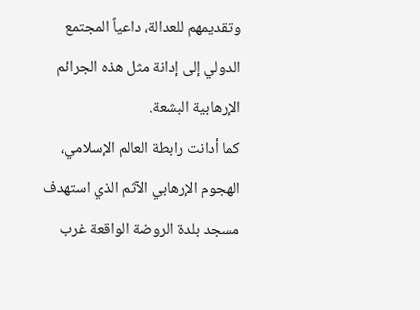وتقديمهم للعدالة، داعياً المجتمع الدولي إلى إدانة مثل هذه الجرائم الإرهابية البشعة.
كما أدانت رابطة العالم الإسلامي، الهجوم الإرهابي الآثم الذي استهدف مسجد بلدة الروضة الواقعة غرب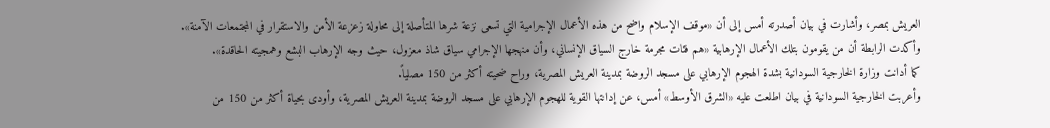العريش بمصر، وأشارت في بيان أصدرته أمس إلى أن «موقف الإسلام واضح من هذه الأعمال الإجرامية التي تسعى نزعة شرها المتأصلة إلى محاولة زعزعة الأمن والاستقرار في المجتمعات الآمنة».
وأكدت الرابطة أن من يقومون بتلك الأعمال الإرهابية «هم فئات مجرمة خارج السياق الإنساني، وأن منهجها الإجرامي سياق شاذ معزول، حيث وجه الإرهاب البشع وهمجيته الحاقدة».
كما أدانت وزارة الخارجية السودانية بشدة الهجوم الإرهابي على مسجد الروضة بمدينة العريش المصرية، وراح ضحيته أكثر من 150 مصلياً.
وأعربت الخارجية السودانية في بيان اطلعت عليه «الشرق الأوسط» أمس، عن إدانتها القوية للهجوم الإرهابي على مسجد الروضة بمدينة العريش المصرية، وأودى بحياة أكثر من 150 من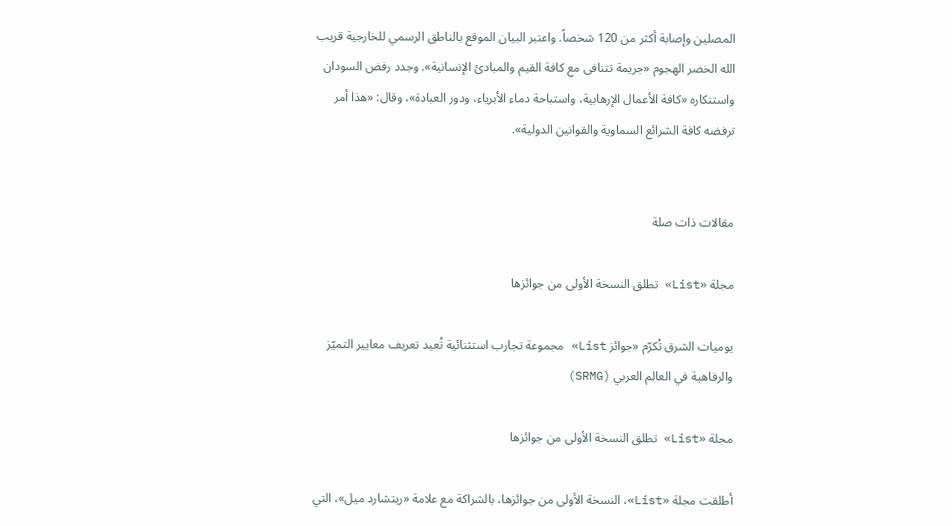المصلين وإصابة أكثر من 120 شخصاً. واعتبر البيان الموقع بالناطق الرسمي للخارجية قريب الله الخضر الهجوم «جريمة تتنافى مع كافة القيم والمبادئ الإنسانية». وجدد رفض السودان واستنكاره «كافة الأعمال الإرهابية، واستباحة دماء الأبرياء، ودور العبادة»، وقال: «هذا أمر ترفضه كافة الشرائع السماوية والقوانين الدولية».


مقالات ذات صلة

مجلة «List» تطلق النسخة الأولى من جوائزها

يوميات الشرق تُكرّم «جوائز List» مجموعة تجارب استثنائية تُعيد تعريف معايير التميّز والرفاهية في العالم العربي (SRMG)

مجلة «List» تطلق النسخة الأولى من جوائزها

أطلقت مجلة «List»، النسخة الأولى من جوائزها، بالشراكة مع علامة «ريتشارد ميل»، التي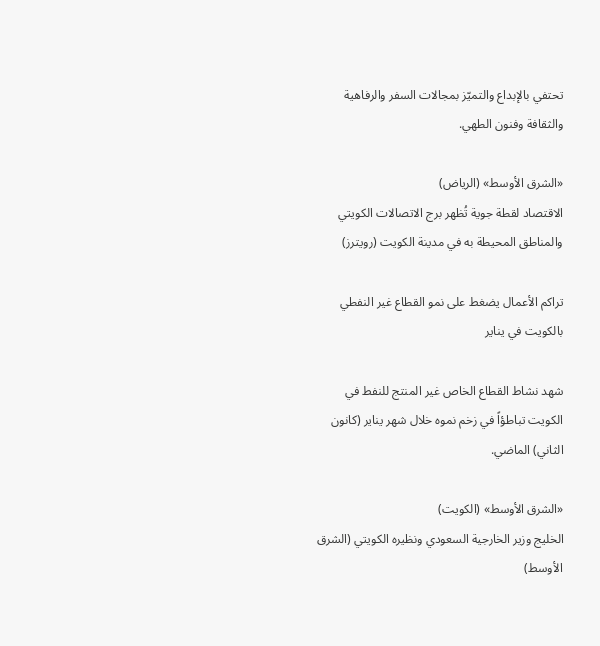تحتفي بالإبداع والتميّز بمجالات السفر والرفاهية والثقافة وفنون الطهي.

«الشرق الأوسط» (الرياض)
الاقتصاد لقطة جوية تُظهر برج الاتصالات الكويتي والمناطق المحيطة به في مدينة الكويت (رويترز)

تراكم الأعمال يضغط على نمو القطاع غير النفطي بالكويت في يناير

شهد نشاط القطاع الخاص غير المنتج للنفط في الكويت تباطؤاً في زخم نموه خلال شهر يناير (كانون الثاني) الماضي.

«الشرق الأوسط» (الكويت)
الخليج وزير الخارجية السعودي ونظيره الكويتي (الشرق الأوسط)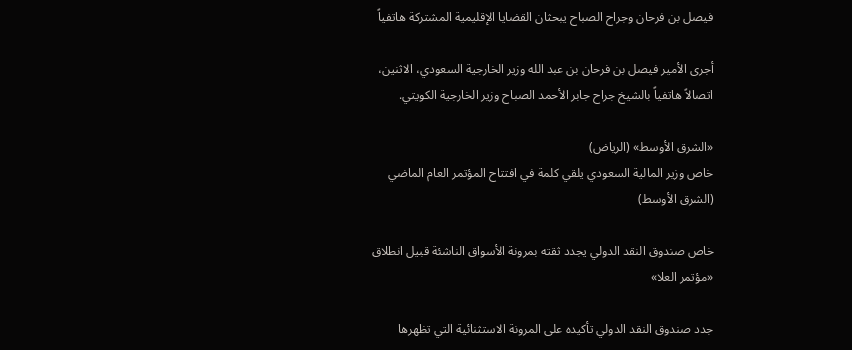فيصل بن فرحان وجراح الصباح يبحثان القضايا الإقليمية المشتركة هاتفياً

أجرى الأمير فيصل بن فرحان بن عبد الله وزير الخارجية السعودي، الاثنين، اتصالاً هاتفياً بالشيخ جراح جابر الأحمد الصباح وزير الخارجية الكويتي.

«الشرق الأوسط» (الرياض)
خاص وزير المالية السعودي يلقي كلمة في افتتاح المؤتمر العام الماضي (الشرق الأوسط)

خاص صندوق النقد الدولي يجدد ثقته بمرونة الأسواق الناشئة قبيل انطلاق «مؤتمر العلا»

جدد صندوق النقد الدولي تأكيده على المرونة الاستثنائية التي تظهرها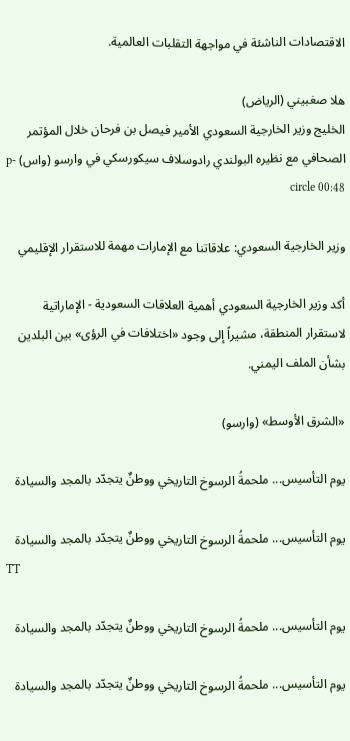الاقتصادات الناشئة في مواجهة التقلبات العالمية.

هلا صغبيني (الرياض)
الخليج وزير الخارجية السعودي الأمير فيصل بن فرحان خلال المؤتمر الصحافي مع نظيره البولندي رادوسلاف سيكورسكي في وارسو (واس) p-circle 00:48

وزير الخارجية السعودي: علاقاتنا مع الإمارات مهمة للاستقرار الإقليمي

أكد وزير الخارجية السعودي أهمية العلاقات السعودية - الإماراتية لاستقرار المنطقة، مشيراً إلى وجود «اختلافات في الرؤى» بين البلدين بشأن الملف اليمني.

«الشرق الأوسط» (وارسو)

يوم التأسيس... ملحمةُ الرسوخ التاريخي ووطنٌ يتجدّد بالمجد والسيادة

يوم التأسيس... ملحمةُ الرسوخ التاريخي ووطنٌ يتجدّد بالمجد والسيادة
TT

يوم التأسيس... ملحمةُ الرسوخ التاريخي ووطنٌ يتجدّد بالمجد والسيادة

يوم التأسيس... ملحمةُ الرسوخ التاريخي ووطنٌ يتجدّد بالمجد والسيادة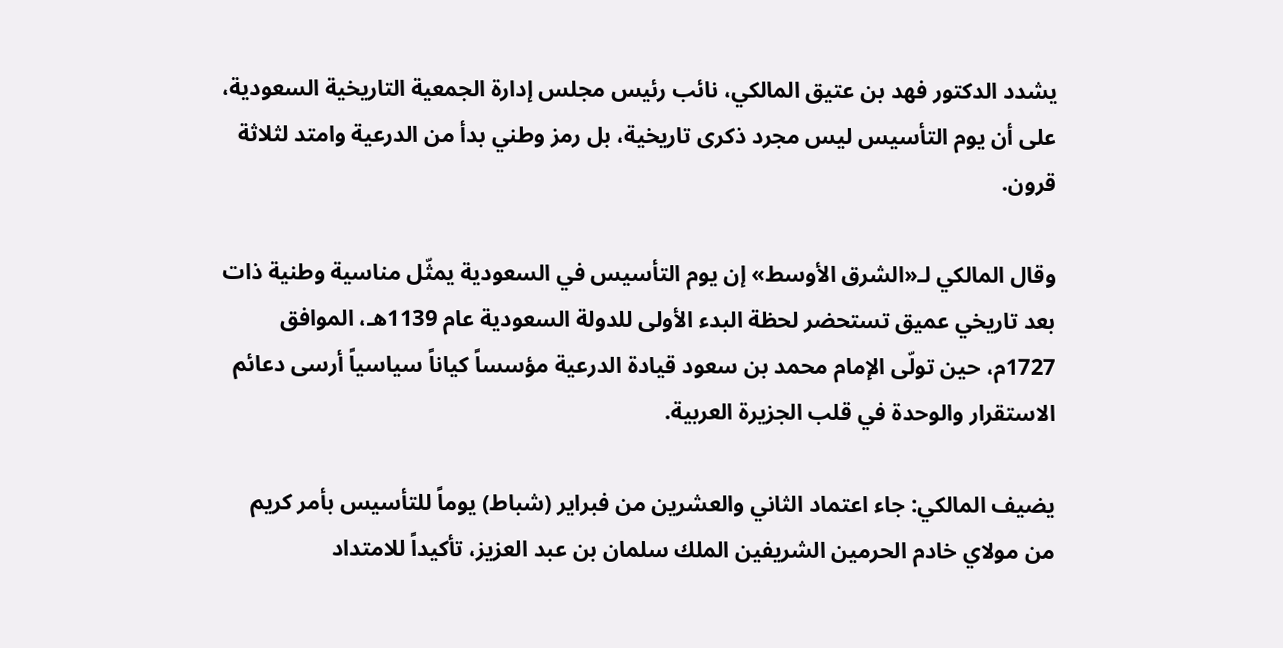يشدد الدكتور فهد بن عتيق المالكي، نائب رئيس مجلس إدارة الجمعية التاريخية السعودية، على أن يوم التأسيس ليس مجرد ذكرى تاريخية، بل رمز وطني بدأ من الدرعية وامتد لثلاثة قرون.

وقال المالكي لـ«الشرق الأوسط» إن يوم التأسيس في السعودية يمثّل مناسية وطنية ذات بعد تاريخي عميق تستحضر لحظة البدء الأولى للدولة السعودية عام 1139هـ، الموافق 1727م، حين تولّى الإمام محمد بن سعود قيادة الدرعية مؤسساً كياناً سياسياً أرسى دعائم الاستقرار والوحدة في قلب الجزيرة العربية.

يضيف المالكي: جاء اعتماد الثاني والعشرين من فبراير (شباط) يوماً للتأسيس بأمر كريم من مولاي خادم الحرمين الشريفين الملك سلمان بن عبد العزيز، تأكيداً للامتداد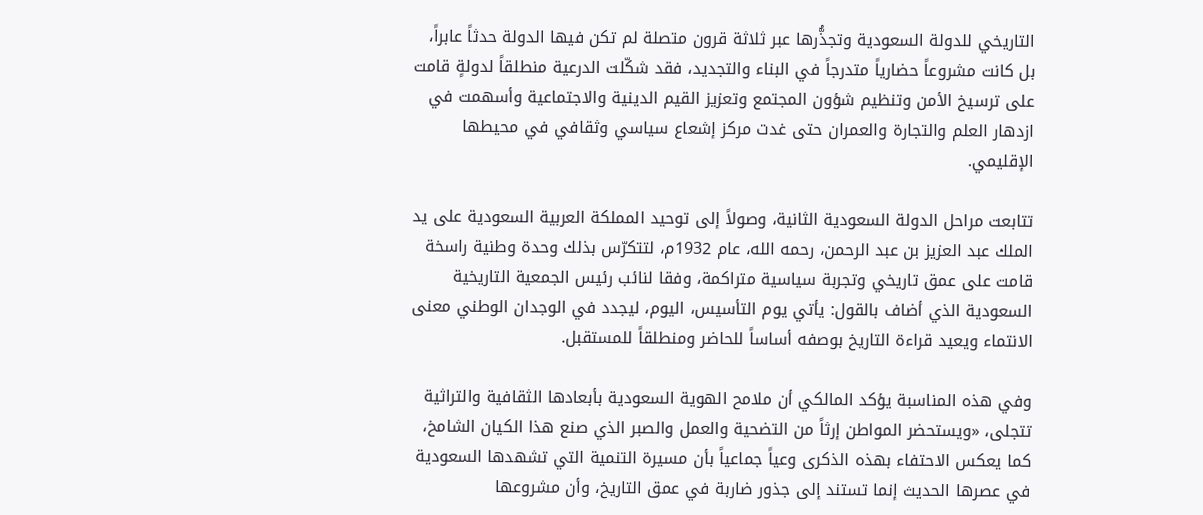التاريخي للدولة السعودية وتجذُّرها عبر ثلاثة قرون متصلة لم تكن فيها الدولة حدثاً عابراً، بل كانت مشروعاً حضارياً متدرجاً في البناء والتجديد، فقد شكّلت الدرعية منطلقاً لدولةٍ قامت على ترسيخ الأمن وتنظيم شؤون المجتمع وتعزيز القيم الدينية والاجتماعية وأسهمت في ازدهار العلم والتجارة والعمران حتى غدت مركز إشعاع سياسي وثقافي في محيطها الإقليمي.

تتابعت مراحل الدولة السعودية الثانية، وصولاً إلى توحيد المملكة العربية السعودية على يد الملك عبد العزيز بن عبد الرحمن، رحمه الله، عام 1932م، لتتكرّس بذلك وحدة وطنية راسخة قامت على عمق تاريخي وتجربة سياسية متراكمة، وفقا لنائب رئيس الجمعية التاريخية السعودية الذي أضاف بالقول: يأتي يوم التأسيس، اليوم، ليجدد في الوجدان الوطني معنى الانتماء ويعيد قراءة التاريخ بوصفه أساساً للحاضر ومنطلقاً للمستقبل.

وفي هذه المناسبة يؤكد المالكي أن ملامح الهوية السعودية بأبعادها الثقافية والتراثية تتجلى، «ويستحضر المواطن إرثاً من التضحية والعمل والصبر الذي صنع هذا الكيان الشامخ، كما يعكس الاحتفاء بهذه الذكرى وعياً جماعياً بأن مسيرة التنمية التي تشهدها السعودية في عصرها الحديث إنما تستند إلى جذور ضاربة في عمق التاريخ، وأن مشروعها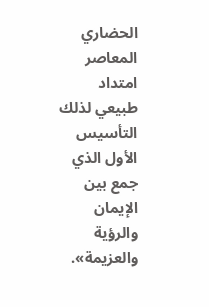الحضاري المعاصر امتداد طبيعي لذلك التأسيس الأول الذي جمع بين الإيمان والرؤية والعزيمة».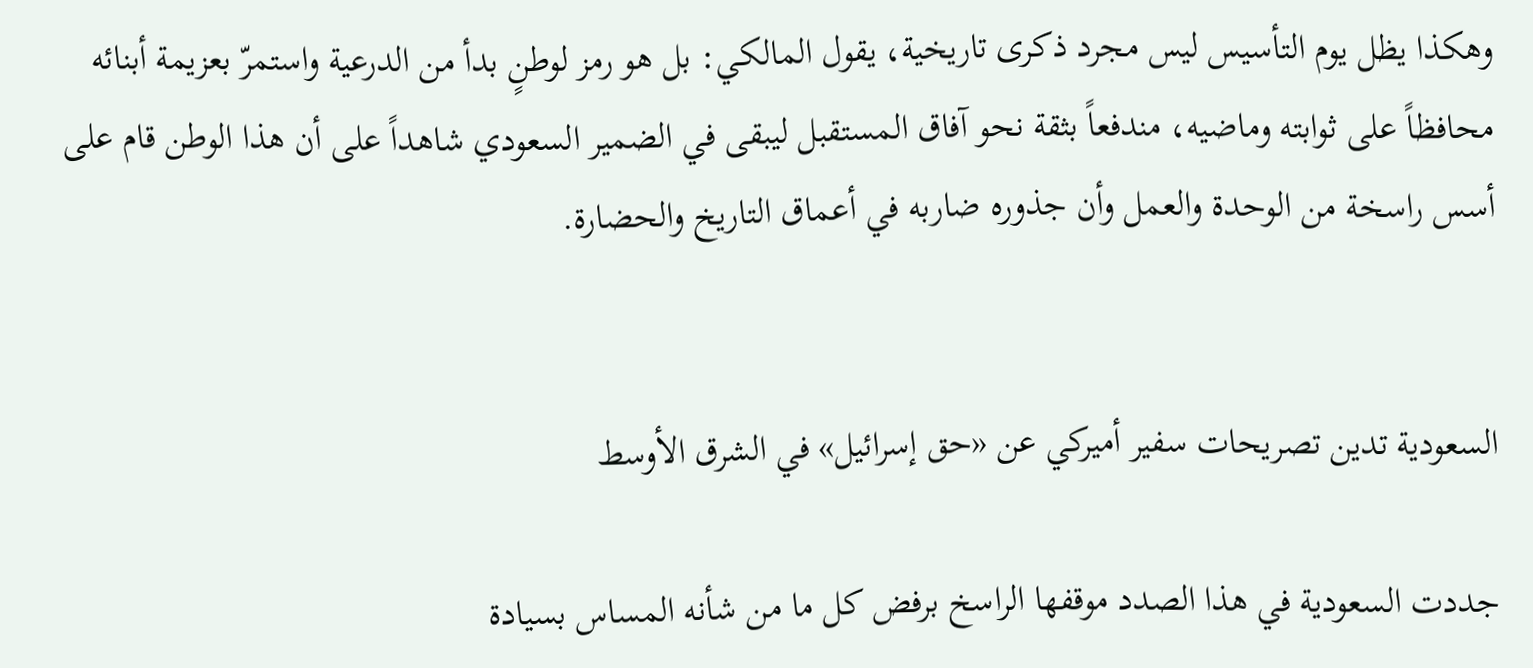وهكذا يظل يوم التأسيس ليس مجرد ذكرى تاريخية، يقول المالكي: بل هو رمز لوطنٍ بدأ من الدرعية واستمرّ بعزيمة أبنائه محافظاً على ثوابته وماضيه، مندفعاً بثقة نحو آفاق المستقبل ليبقى في الضمير السعودي شاهداً على أن هذا الوطن قام على أسس راسخة من الوحدة والعمل وأن جذوره ضاربه في أعماق التاريخ والحضارة.


السعودية تدين تصريحات سفير أميركي عن «حق إسرائيل» في الشرق الأوسط

جددت السعودية في هذا الصدد موقفها الراسخ برفض كل ما من شأنه المساس بسيادة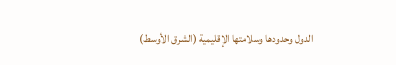الدول وحدودها وسلامتها الإقليمية (الشرق الأوسط)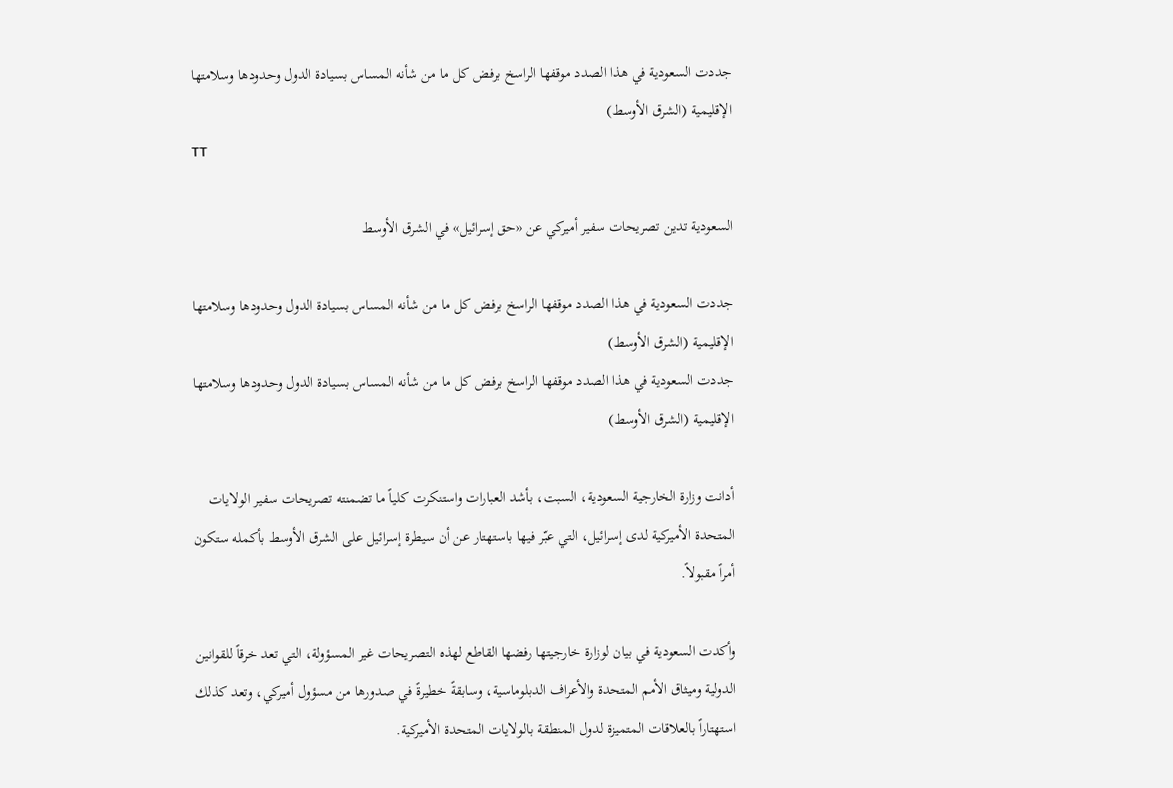جددت السعودية في هذا الصدد موقفها الراسخ برفض كل ما من شأنه المساس بسيادة الدول وحدودها وسلامتها الإقليمية (الشرق الأوسط)
TT

السعودية تدين تصريحات سفير أميركي عن «حق إسرائيل» في الشرق الأوسط

جددت السعودية في هذا الصدد موقفها الراسخ برفض كل ما من شأنه المساس بسيادة الدول وحدودها وسلامتها الإقليمية (الشرق الأوسط)
جددت السعودية في هذا الصدد موقفها الراسخ برفض كل ما من شأنه المساس بسيادة الدول وحدودها وسلامتها الإقليمية (الشرق الأوسط)

أدانت وزارة الخارجية السعودية، السبت، بأشد العبارات واستنكرت كلياً ما تضمنته تصريحات سفير الولايات المتحدة الأميركية لدى إسرائيل، التي عبّر فيها باستهتار عن أن سيطرة إسرائيل على الشرق الأوسط بأكمله ستكون أمراً مقبولاً.

وأكدت السعودية في بيان لوزارة خارجيتها رفضها القاطع لهذه التصريحات غير المسؤولة، التي تعد خرقاً للقوانين الدولية وميثاق الأمم المتحدة والأعراف الدبلوماسية، وسابقةً خطيرةً في صدورها من مسؤول أميركي، وتعد كذلك استهتاراً بالعلاقات المتميزة لدول المنطقة بالولايات المتحدة الأميركية.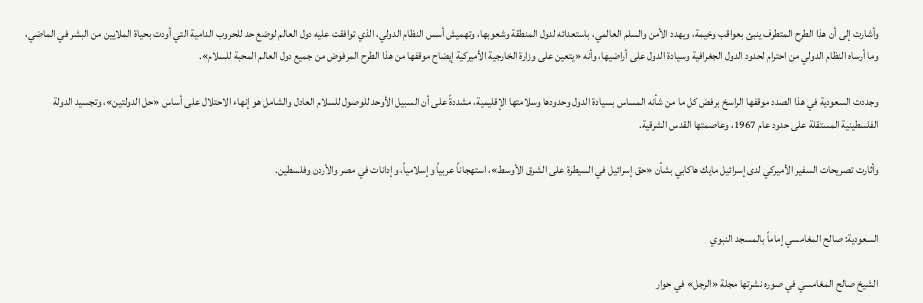وأشارت إلى أن هذا الطرح المتطرف ينبئ بعواقب وخيمة، ويهدد الأمن والسلم العالمي، باستعدائه لدول المنطقة وشعوبها، وتهميش أسس النظام الدولي، الذي توافقت عليه دول العالم لوضع حد للحروب الدامية التي أودت بحياة الملايين من البشر في الماضي، وما أرساه النظام الدولي من احترام لحدود الدول الجغرافية وسيادة الدول على أراضيها، وأنه «يتعين على وزارة الخارجية الأميركية إيضاح موقفها من هذا الطرح المرفوض من جميع دول العالم المحبة للسلام».

وجددت السعودية في هذا الصدد موقفها الراسخ برفض كل ما من شأنه المساس بسيادة الدول وحدودها وسلامتها الإقليمية، مشددةً على أن السبيل الأوحد للوصول للسلام العادل والشامل هو إنهاء الاحتلال على أساس «حل الدولتين»، وتجسيد الدولة الفلسطينية المستقلة على حدود عام 1967، وعاصمتها القدس الشرقية.

وأثارت تصريحات السفير الأميركي لدى إسرائيل مايك هاكابي بشأن «حق إسرائيل في السيطرة على الشرق الأوسط»، استهجاناً عربياً وإسلامياً، وإدانات في مصر والأردن وفلسطين.


السعودية: صالح المغامسي إماماً بالمسجد النبوي

الشيخ صالح المغامسي في صوره نشرتها مجلة «الرجل» في حوار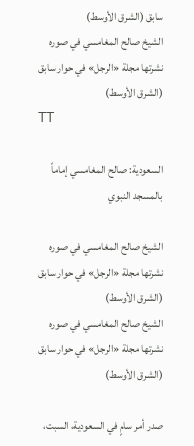سابق (الشرق الأوسط)
الشيخ صالح المغامسي في صوره نشرتها مجلة «الرجل» في حوار سابق (الشرق الأوسط)
TT

السعودية: صالح المغامسي إماماً بالمسجد النبوي

الشيخ صالح المغامسي في صوره نشرتها مجلة «الرجل» في حوار سابق (الشرق الأوسط)
الشيخ صالح المغامسي في صوره نشرتها مجلة «الرجل» في حوار سابق (الشرق الأوسط)

صدر أمر سامٍ في السعودية، السبت،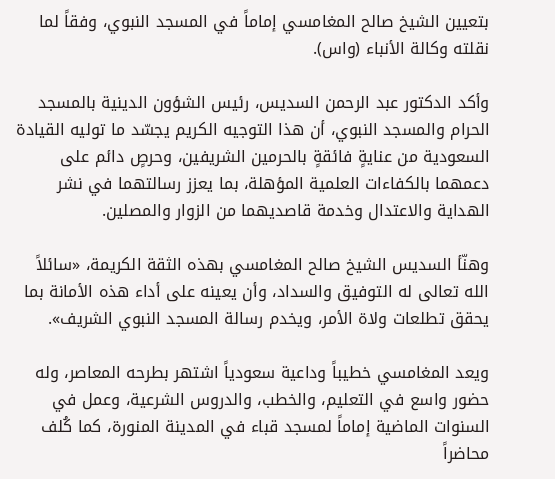بتعيين الشيخ صالح المغامسي إماماً في المسجد النبوي، وفقاً لما نقلته وكالة الأنباء (واس).

وأكد الدكتور عبد الرحمن السديس، رئيس الشؤون الدينية بالمسجد الحرام والمسجد النبوي، أن هذا التوجيه الكريم يجسّد ما توليه القيادة السعودية من عنايةٍ فائقةٍ بالحرمين الشريفين، وحرصٍ دائم على دعمهما بالكفاءات العلمية المؤهلة، بما يعزز رسالتهما في نشر الهداية والاعتدال وخدمة قاصديهما من الزوار والمصلين.

وهنّأ السديس الشيخ صالح المغامسي بهذه الثقة الكريمة، «سائلاً الله تعالى له التوفيق والسداد، وأن يعينه على أداء هذه الأمانة بما يحقق تطلعات ولاة الأمر، ويخدم رسالة المسجد النبوي الشريف».

ويعد المغامسي خطيباً وداعية سعودياً اشتهر بطرحه المعاصر، وله حضور واسع في التعليم، والخطب، والدروس الشرعية، وعمل في السنوات الماضية إماماً لمسجد قباء في المدينة المنورة، كما كُلف محاضراً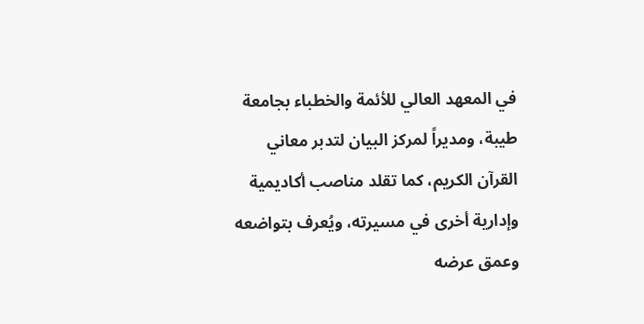في المعهد العالي للأئمة والخطباء بجامعة طيبة، ومديراً لمركز البيان لتدبر معاني القرآن الكريم، كما تقلد مناصب أكاديمية وإدارية أخرى في مسيرته، ويُعرف بتواضعه وعمق عرضه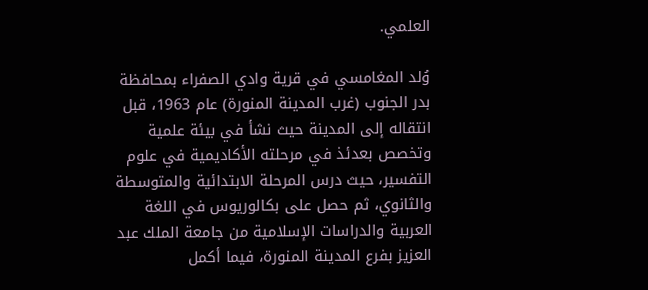العلمي.

وُلد المغامسي في قرية وادي الصفراء بمحافظة بدر الجنوب (غرب المدينة المنورة) عام 1963، قبل انتقاله إلى المدينة حيث نشأ في بيئة علمية وتخصص بعدئذ في مرحلته الأكاديمية في علوم التفسير، حيث درس المرحلة الابتدائية والمتوسطة والثانوي، ثم حصل على بكالوريوس في اللغة العربية والدراسات الإسلامية من جامعة الملك عبد العزيز بفرع المدينة المنورة، فيما أكمل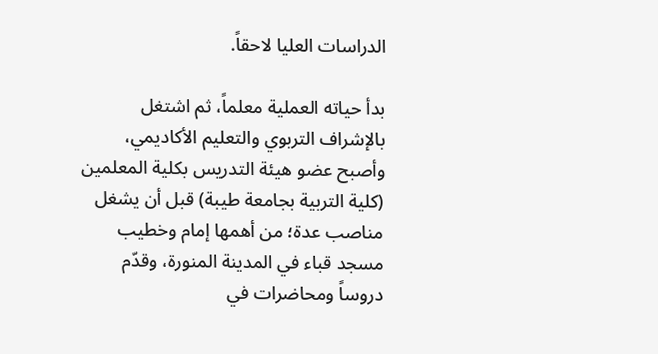الدراسات العليا لاحقاً.

بدأ حياته العملية معلماً، ثم اشتغل بالإشراف التربوي والتعليم الأكاديمي، وأصبح عضو هيئة التدريس بكلية المعلمين (كلية التربية بجامعة طيبة) قبل أن يشغل مناصب عدة؛ من أهمها إمام وخطيب مسجد قباء في المدينة المنورة، وقدّم دروساً ومحاضرات في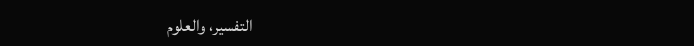التفسير، والعلوم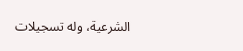الشرعية، وله تسجيلات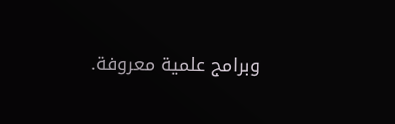وبرامج علمية معروفة.